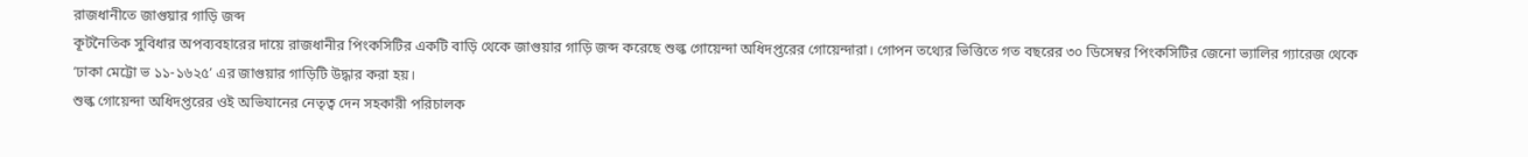রাজধানীতে জাগুয়ার গাড়ি জব্দ
কূটনৈতিক সুবিধার অপব্যবহারের দায়ে রাজধানীর পিংকসিটির একটি বাড়ি থেকে জাগুয়ার গাড়ি জব্দ করেছে শুল্ক গোয়েন্দা অধিদপ্তরের গোয়েন্দারা। গোপন তথ্যের ভিত্তিতে গত বছরের ৩০ ডিসেম্বর পিংকসিটির জেনো ভ্যালির গ্যারেজ থেকে ‘ঢাকা মেট্টো ভ ১১-১৬২৫’ এর জাগুয়ার গাড়িটি উদ্ধার করা হয়।
শুল্ক গোয়েন্দা অধিদপ্তরের ওই অভিযানের নেতৃত্ব দেন সহকারী পরিচালক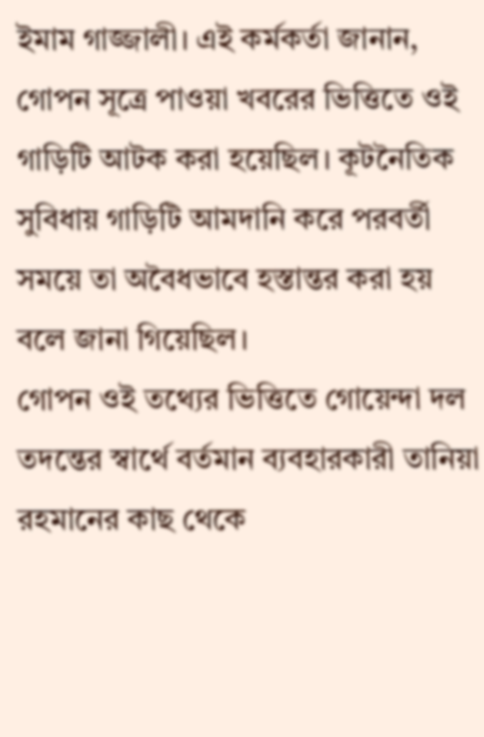ইমাম গাজ্জালী। এই কর্মকর্তা জানান, গোপন সূত্রে পাওয়া খবরের ভিত্তিতে ওই গাড়িটি আটক করা হয়েছিল। কূটনৈতিক সুবিধায় গাড়িটি আমদানি করে পরবর্তী সময়ে তা অবৈধভাবে হস্তান্তর করা হয় বলে জানা গিয়েছিল।
গোপন ওই তথ্যের ভিত্তিতে গোয়েন্দা দল তদন্তের স্বার্থে বর্তমান ব্যবহারকারী তানিয়া রহমানের কাছ থেকে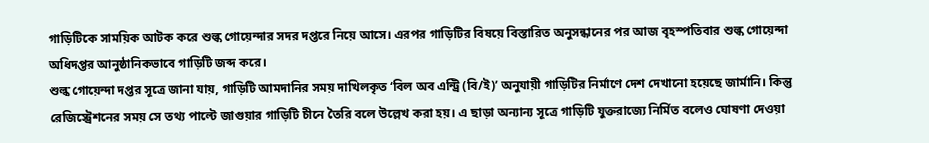গাড়িটিকে সাময়িক আটক করে শুল্ক গোয়েন্দার সদর দপ্তরে নিয়ে আসে। এরপর গাড়িটির বিষয়ে বিস্তারিত অনুসন্ধানের পর আজ বৃহস্পতিবার শুল্ক গোয়েন্দা অধিদপ্তর আনুষ্ঠানিকভাবে গাড়িটি জব্দ করে।
শুল্ক গোয়েন্দা দপ্তর সূত্রে জানা যায়, গাড়িটি আমদানির সময় দাখিলকৃত ‘বিল অব এন্ট্রি (বি/ই)’ অনুযায়ী গাড়িটির নির্মাণে দেশ দেখানো হয়েছে জার্মানি। কিন্তু রেজিস্ট্রেশনের সময় সে তথ্য পাল্টে জাগুয়ার গাড়িটি চীনে তৈরি বলে উল্লেখ করা হয়। এ ছাড়া অন্যান্য সূত্রে গাড়িটি যুক্তরাজ্যে নির্মিত বলেও ঘোষণা দেওয়া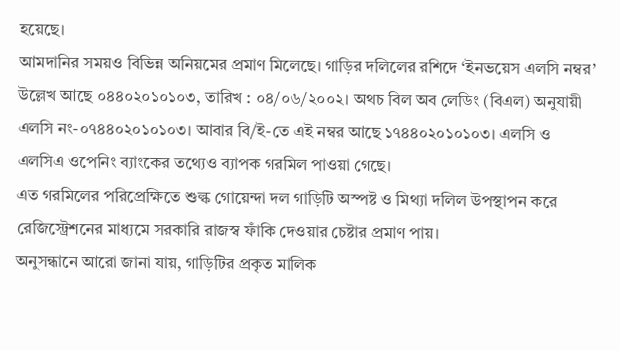হয়েছে।
আমদানির সময়ও বিভিন্ন অনিয়মের প্রমাণ মিলেছে। গাড়ির দলিলের রশিদে ‘ইনভয়েস এলসি নম্বর’ উল্লেখ আছে ০৪৪০২০১০১০৩, তারিখ : ০৪/০৬/২০০২। অথচ বিল অব লেডিং (বিএল) অনুযায়ী এলসি নং-০৭৪৪০২০১০১০৩। আবার বি/ই-তে এই নম্বর আছে ১৭৪৪০২০১০১০৩। এলসি ও এলসিএ ওপেনিং ব্যাংকের তথ্যেও ব্যাপক গরমিল পাওয়া গেছে।
এত গরমিলের পরিপ্রেক্ষিতে শুল্ক গোয়েন্দা দল গাড়িটি অস্পষ্ট ও মিথ্যা দলিল উপস্থাপন করে রেজিস্ট্রেশনের মাধ্যমে সরকারি রাজস্ব ফাঁকি দেওয়ার চেষ্টার প্রমাণ পায়।
অনুসন্ধানে আরো জানা যায়, গাড়িটির প্রকৃত মালিক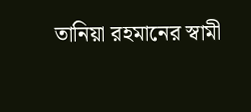তানিয়া রহমানের স্বামী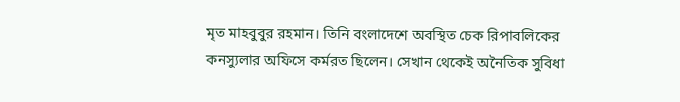মৃত মাহবুবুর রহমান। তিনি বংলাদেশে অবস্থিত চেক রিপাবলিকের কনস্যুলার অফিসে কর্মরত ছিলেন। সেখান থেকেই অনৈতিক সুবিধা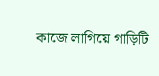কাজে লাগিয়ে গাড়িটি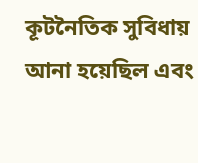কূটনৈতিক সুবিধায় আনা হয়েছিল এবং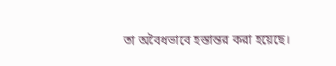তা অবৈধভাবে হস্তান্তর করা হয়েছে।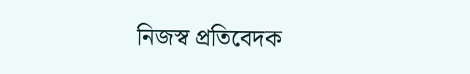নিজস্ব প্রতিবেদক